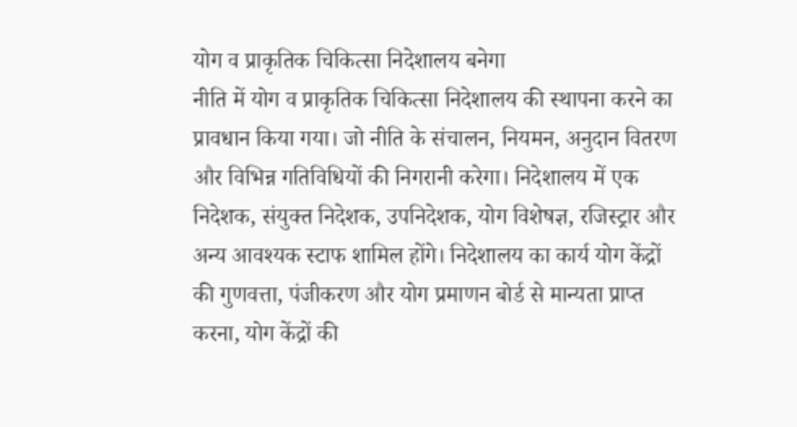योग व प्राकृतिक चिकित्सा निदेशालय बनेगा
नीति में योग व प्राकृतिक चिकित्सा निदेशालय की स्थापना करने का प्रावधान किया गया। जो नीति के संचालन, नियमन, अनुदान वितरण और विभिन्न गतिविधियों की निगरानी करेगा। निदेशालय में एक निदेशक, संयुक्त निदेशक, उपनिदेशक, योग विशेषज्ञ, रजिस्ट्रार और अन्य आवश्यक स्टाफ शामिल होंगे। निदेशालय का कार्य योग केंद्रों की गुणवत्ता, पंजीकरण और योग प्रमाणन बोर्ड से मान्यता प्राप्त करना, योग केंद्रों की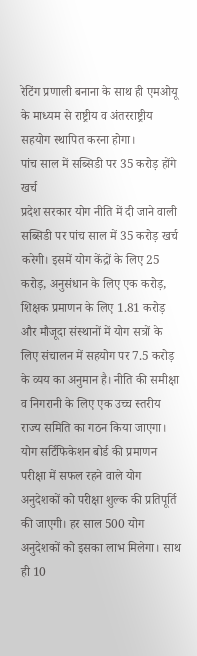रेटिंग प्रणाली बनाना के साथ ही एमओयू के माध्यम से राष्ट्रीय व अंतरराष्ट्रीय सहयोग स्थापित करना होगा।
पांच साल में सब्सिडी पर 35 करोड़ होंगे खर्च
प्रदेश सरकार योग नीति में दी जाने वाली सब्सिडी पर पांच साल में 35 करोड़ खर्च करेगी। इसमें योग केंद्रों के लिए 25 करोड़, अनुसंधान के लिए एक करोड़, शिक्षक प्रमाणन के लिए 1.81 करोड़ और मौजूदा संस्थानों में योग सत्रों के लिए संचालन में सहयोग पर 7.5 करोड़ के व्यय का अनुमान है। नीति की समीक्षा व निगरानी के लिए एक उच्च स्तरीय राज्य समिति का गठन किया जाएगा। योग सर्टिफिकेशन बोर्ड की प्रमाणन परीक्षा में सफल रहने वाले योग अनुदेशकों को परीक्षा शुल्क की प्रतिपूर्ति की जाएगी। हर साल 500 योग अनुदेशकों को इसका लाभ मिलेगा। साथ ही 10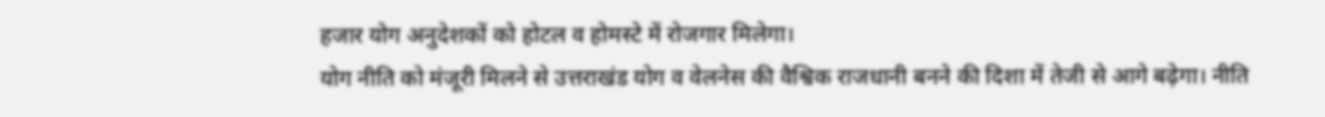हजार योग अनुदेशकों को होटल व होमस्टे में रोजगार मिलेगा।
योग नीति को मंजूरी मिलने से उत्तराखंड योग व वेलनेस की वैश्विक राजधानी बनने की दिशा में तेजी से आगे बढ़ेगा। नीति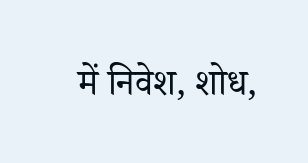में निवेश, शोध,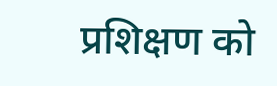प्रशिक्षण को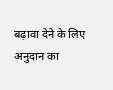बढ़ावा देने के लिए अनुदान का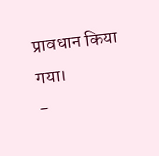प्रावधान किया गया।
-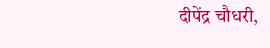दीपेंद्र चौधरी,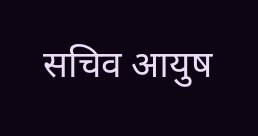सचिव आयुष